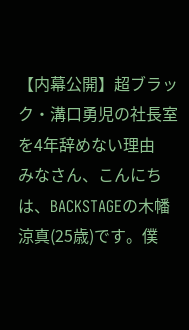【内幕公開】超ブラック・溝口勇児の社長室を4年辞めない理由
みなさん、こんにちは、BACKSTAGEの木幡涼真(25歳)です。僕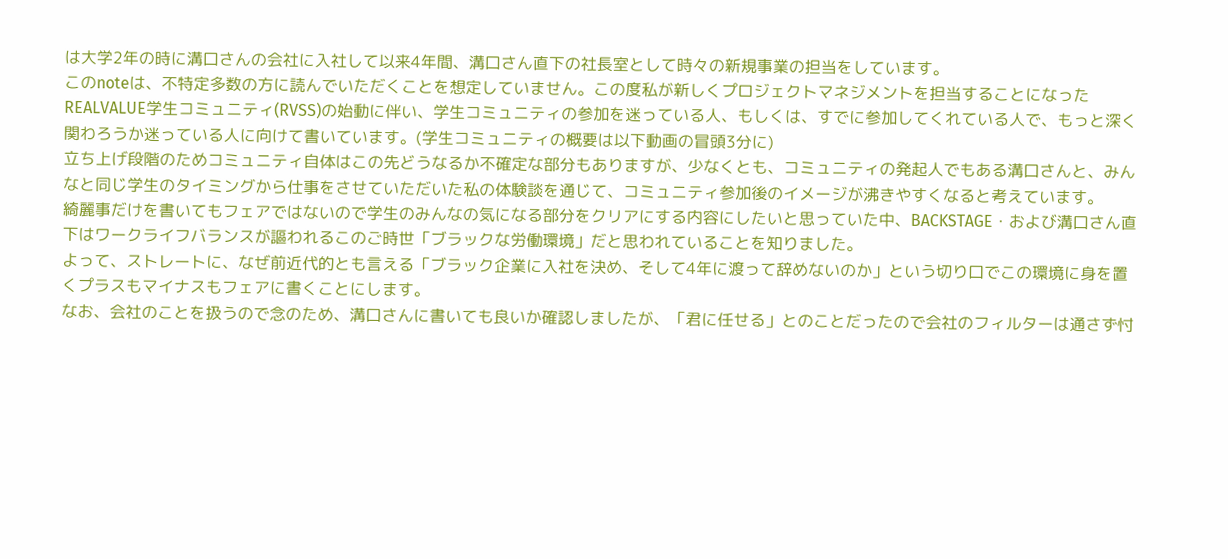は大学2年の時に溝口さんの会社に入社して以来4年間、溝口さん直下の社長室として時々の新規事業の担当をしています。
このnoteは、不特定多数の方に読んでいただくことを想定していません。この度私が新しくプロジェクトマネジメントを担当することになったREALVALUE学生コミュニティ(RVSS)の始動に伴い、学生コミュニティの参加を迷っている人、もしくは、すでに参加してくれている人で、もっと深く関わろうか迷っている人に向けて書いています。(学生コミュニティの概要は以下動画の冒頭3分に)
立ち上げ段階のためコミュニティ自体はこの先どうなるか不確定な部分もありますが、少なくとも、コミュニティの発起人でもある溝口さんと、みんなと同じ学生のタイミングから仕事をさせていただいた私の体験談を通じて、コミュニティ参加後のイメージが沸きやすくなると考えています。
綺麗事だけを書いてもフェアではないので学生のみんなの気になる部分をクリアにする内容にしたいと思っていた中、BACKSTAGE・および溝口さん直下はワークライフバランスが謳われるこのご時世「ブラックな労働環境」だと思われていることを知りました。
よって、ストレートに、なぜ前近代的とも言える「ブラック企業に入社を決め、そして4年に渡って辞めないのか」という切り口でこの環境に身を置くプラスもマイナスもフェアに書くことにします。
なお、会社のことを扱うので念のため、溝口さんに書いても良いか確認しましたが、「君に任せる」とのことだったので会社のフィルターは通さず忖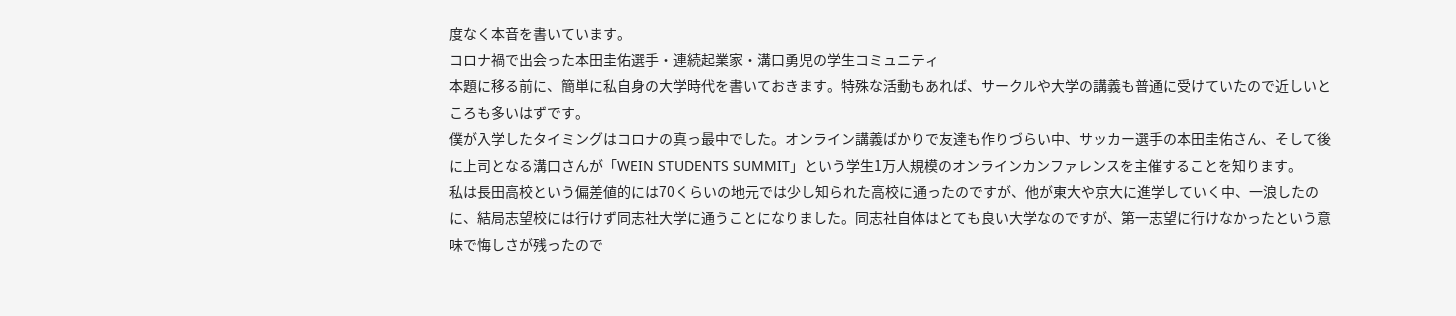度なく本音を書いています。
コロナ禍で出会った本田圭佑選手・連続起業家・溝口勇児の学生コミュニティ
本題に移る前に、簡単に私自身の大学時代を書いておきます。特殊な活動もあれば、サークルや大学の講義も普通に受けていたので近しいところも多いはずです。
僕が入学したタイミングはコロナの真っ最中でした。オンライン講義ばかりで友達も作りづらい中、サッカー選手の本田圭佑さん、そして後に上司となる溝口さんが「WEIN STUDENTS SUMMIT」という学生1万人規模のオンラインカンファレンスを主催することを知ります。
私は長田高校という偏差値的には70くらいの地元では少し知られた高校に通ったのですが、他が東大や京大に進学していく中、一浪したのに、結局志望校には行けず同志社大学に通うことになりました。同志社自体はとても良い大学なのですが、第一志望に行けなかったという意味で悔しさが残ったので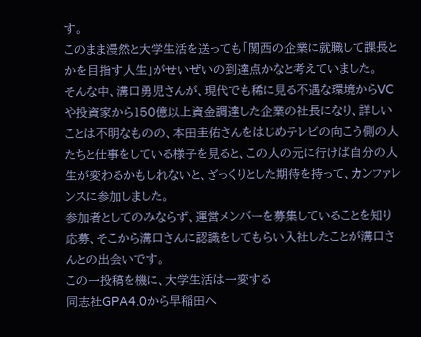す。
このまま漫然と大学生活を送っても「関西の企業に就職して課長とかを目指す人生」がせいぜいの到達点かなと考えていました。
そんな中、溝口勇児さんが、現代でも稀に見る不遇な環境からVCや投資家から150億以上資金調達した企業の社長になり、詳しいことは不明なものの、本田圭佑さんをはじめテレビの向こう側の人たちと仕事をしている様子を見ると、この人の元に行けば自分の人生が変わるかもしれないと、ざっくりとした期待を持って、カンファレンスに参加しました。
参加者としてのみならず、運営メンバーを募集していることを知り応募、そこから溝口さんに認識をしてもらい入社したことが溝口さんとの出会いです。
この一投稿を機に、大学生活は一変する
同志社GPA4.0から早稲田へ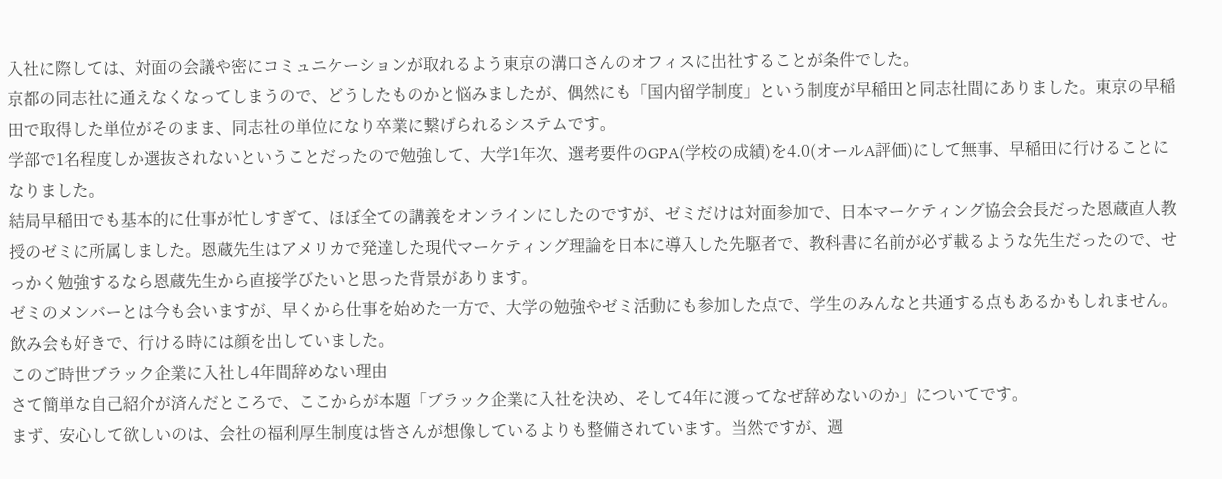入社に際しては、対面の会議や密にコミュニケーションが取れるよう東京の溝口さんのオフィスに出社することが条件でした。
京都の同志社に通えなくなってしまうので、どうしたものかと悩みましたが、偶然にも「国内留学制度」という制度が早稲田と同志社間にありました。東京の早稲田で取得した単位がそのまま、同志社の単位になり卒業に繋げられるシステムです。
学部で1名程度しか選抜されないということだったので勉強して、大学1年次、選考要件のGPA(学校の成績)を4.0(オールA評価)にして無事、早稲田に行けることになりました。
結局早稲田でも基本的に仕事が忙しすぎて、ほぼ全ての講義をオンラインにしたのですが、ゼミだけは対面参加で、日本マーケティング協会会長だった恩蔵直人教授のゼミに所属しました。恩蔵先生はアメリカで発達した現代マーケティング理論を日本に導入した先駆者で、教科書に名前が必ず載るような先生だったので、せっかく勉強するなら恩蔵先生から直接学びたいと思った背景があります。
ゼミのメンバーとは今も会いますが、早くから仕事を始めた一方で、大学の勉強やゼミ活動にも参加した点で、学生のみんなと共通する点もあるかもしれません。飲み会も好きで、行ける時には顔を出していました。
このご時世ブラック企業に入社し4年間辞めない理由
さて簡単な自己紹介が済んだところで、ここからが本題「ブラック企業に入社を決め、そして4年に渡ってなぜ辞めないのか」についてです。
まず、安心して欲しいのは、会社の福利厚生制度は皆さんが想像しているよりも整備されています。当然ですが、週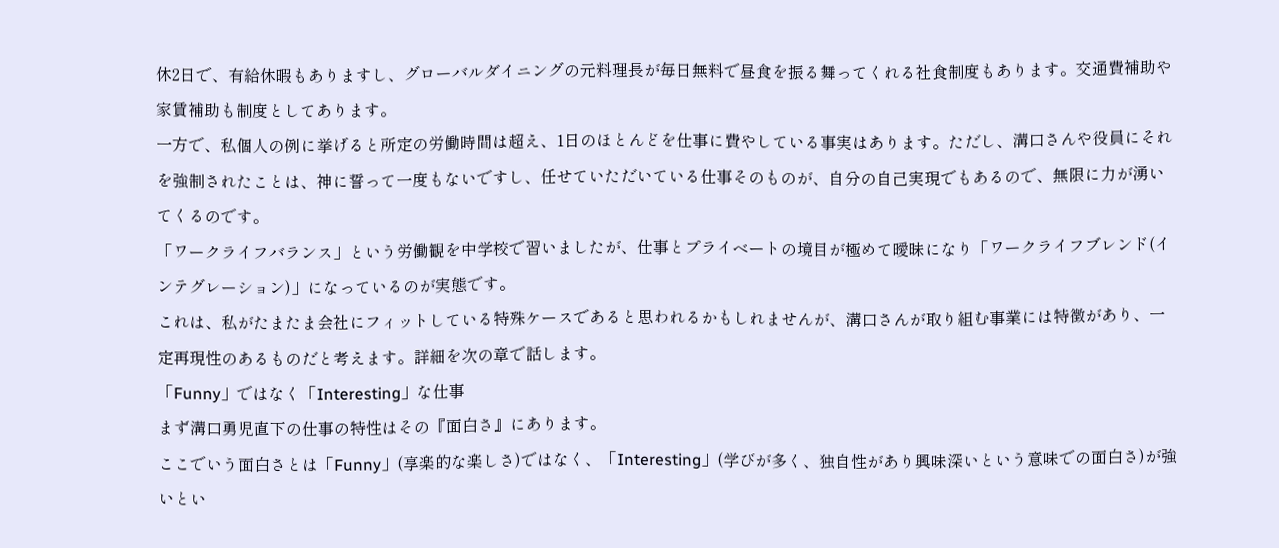休2日で、有給休暇もありますし、グローバルダイニングの元料理長が毎日無料で昼食を振る舞ってくれる社食制度もあります。交通費補助や家賃補助も制度としてあります。
一方で、私個人の例に挙げると所定の労働時間は超え、1日のほとんどを仕事に費やしている事実はあります。ただし、溝口さんや役員にそれを強制されたことは、神に誓って一度もないですし、任せていただいている仕事そのものが、自分の自己実現でもあるので、無限に力が湧いてくるのです。
「ワークライフバランス」という労働観を中学校で習いましたが、仕事とプライベートの境目が極めて曖昧になり「ワークライフブレンド(インテグレーション)」になっているのが実態です。
これは、私がたまたま会社にフィットしている特殊ケースであると思われるかもしれませんが、溝口さんが取り組む事業には特徴があり、一定再現性のあるものだと考えます。詳細を次の章で話します。
「Funny」ではなく「Interesting」な仕事
まず溝口勇児直下の仕事の特性はその『面白さ』にあります。
ここでいう面白さとは「Funny」(享楽的な楽しさ)ではなく、「Interesting」(学びが多く、独自性があり興味深いという意味での面白さ)が強いとい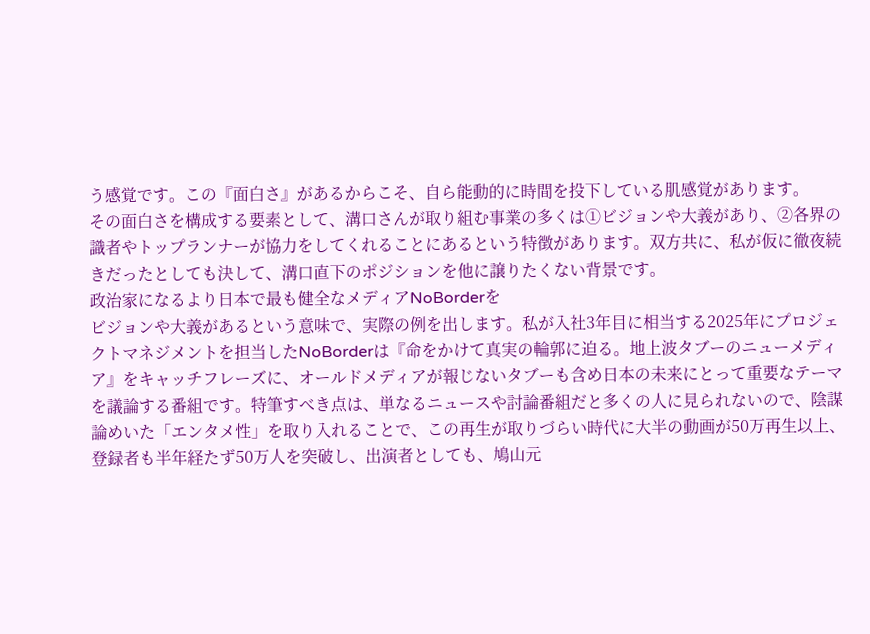う感覚です。この『面白さ』があるからこそ、自ら能動的に時間を投下している肌感覚があります。
その面白さを構成する要素として、溝口さんが取り組む事業の多くは①ビジョンや大義があり、②各界の識者やトップランナーが協力をしてくれることにあるという特徴があります。双方共に、私が仮に徹夜続きだったとしても決して、溝口直下のポジションを他に譲りたくない背景です。
政治家になるより日本で最も健全なメディアNoBorderを
ビジョンや大義があるという意味で、実際の例を出します。私が入社3年目に相当する2025年にプロジェクトマネジメントを担当したNoBorderは『命をかけて真実の輪郭に迫る。地上波タブーのニューメディア』をキャッチフレーズに、オールドメディアが報じないタブーも含め日本の未来にとって重要なテーマを議論する番組です。特筆すべき点は、単なるニュースや討論番組だと多くの人に見られないので、陰謀論めいた「エンタメ性」を取り入れることで、この再生が取りづらい時代に大半の動画が50万再生以上、登録者も半年経たず50万人を突破し、出演者としても、鳩山元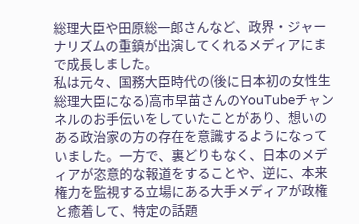総理大臣や田原総一郎さんなど、政界・ジャーナリズムの重鎮が出演してくれるメディアにまで成長しました。
私は元々、国務大臣時代の(後に日本初の女性生総理大臣になる)高市早苗さんのYouTubeチャンネルのお手伝いをしていたことがあり、想いのある政治家の方の存在を意識するようになっていました。一方で、裏どりもなく、日本のメディアが恣意的な報道をすることや、逆に、本来権力を監視する立場にある大手メディアが政権と癒着して、特定の話題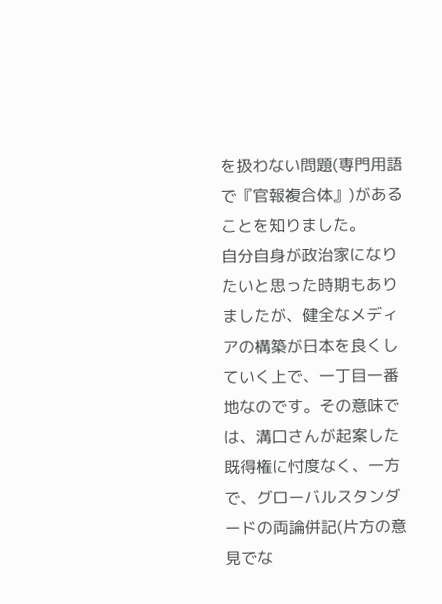を扱わない問題(専門用語で『官報複合体』)があることを知りました。
自分自身が政治家になりたいと思った時期もありましたが、健全なメディアの構築が日本を良くしていく上で、一丁目一番地なのです。その意味では、溝口さんが起案した既得権に忖度なく、一方で、グローバルスタンダードの両論併記(片方の意見でな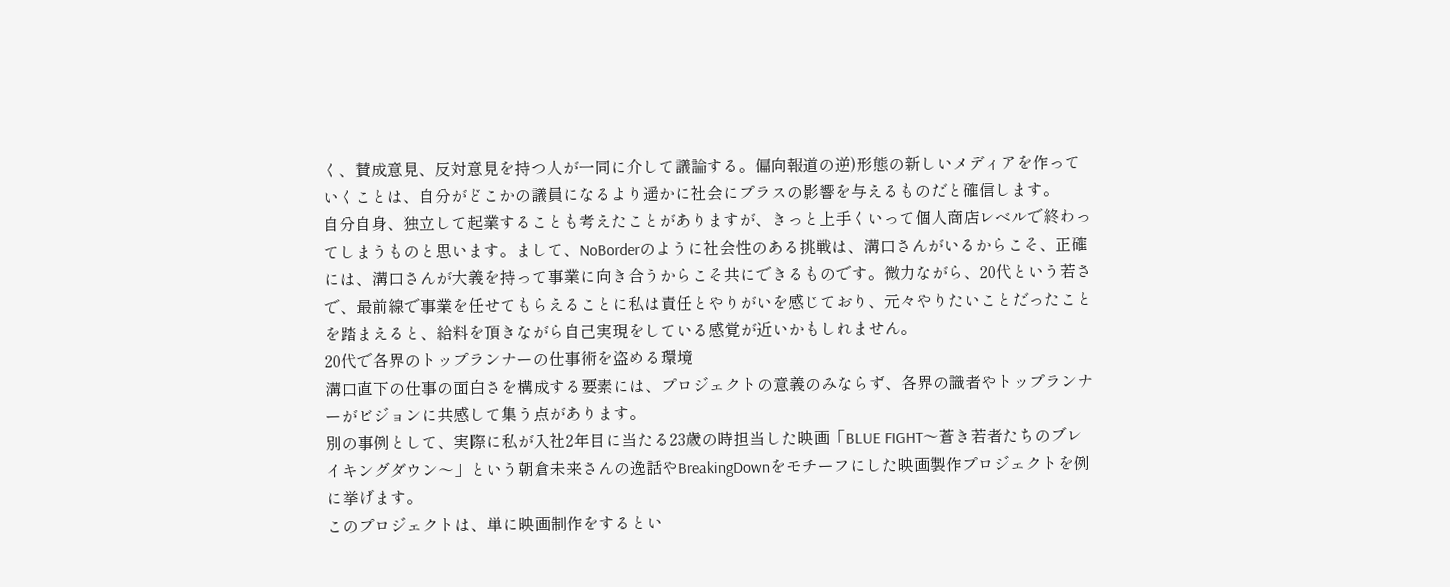く、賛成意見、反対意見を持つ人が一同に介して議論する。偏向報道の逆)形態の新しいメディアを作っていくことは、自分がどこかの議員になるより遥かに社会にプラスの影響を与えるものだと確信します。
自分自身、独立して起業することも考えたことがありますが、きっと上手くいって個人商店レベルで終わってしまうものと思います。まして、NoBorderのように社会性のある挑戦は、溝口さんがいるからこそ、正確には、溝口さんが大義を持って事業に向き合うからこそ共にできるものです。微力ながら、20代という若さで、最前線で事業を任せてもらえることに私は責任とやりがいを感じており、元々やりたいことだったことを踏まえると、給料を頂きながら自己実現をしている感覚が近いかもしれません。
20代で各界のトップランナーの仕事術を盗める環境
溝口直下の仕事の面白さを構成する要素には、プロジェクトの意義のみならず、各界の識者やトップランナーがビジョンに共感して集う点があります。
別の事例として、実際に私が入社2年目に当たる23歳の時担当した映画「BLUE FIGHT〜蒼き若者たちのブレイキングダウン〜」という朝倉未来さんの逸話やBreakingDownをモチーフにした映画製作プロジェクトを例に挙げます。
このプロジェクトは、単に映画制作をするとい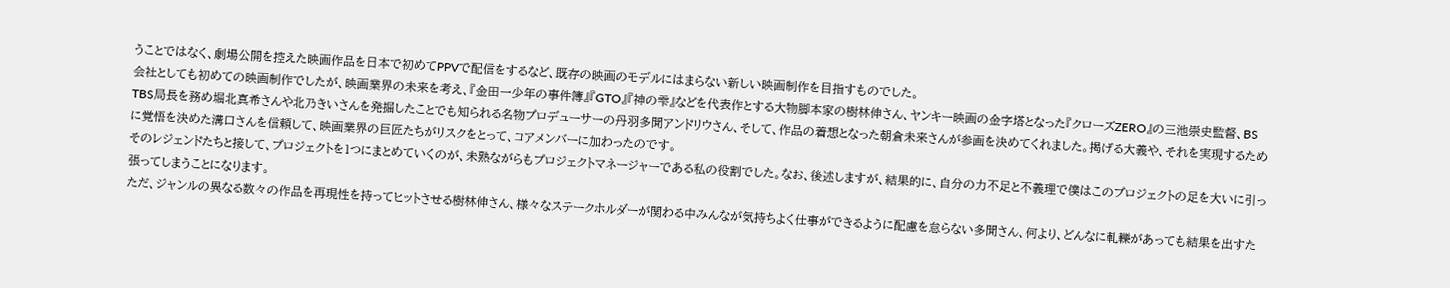うことではなく、劇場公開を控えた映画作品を日本で初めてPPVで配信をするなど、既存の映画のモデルにはまらない新しい映画制作を目指すものでした。
会社としても初めての映画制作でしたが、映画業界の未来を考え、『金田一少年の事件簿』『GTO』『神の雫』などを代表作とする大物脚本家の樹林伸さん、ヤンキー映画の金字塔となった『クローズZERO』の三池崇史監督、BS TBS局長を務め堀北真希さんや北乃きいさんを発掘したことでも知られる名物プロデューサーの丹羽多聞アンドリウさん、そして、作品の着想となった朝倉未来さんが参画を決めてくれました。掲げる大義や、それを実現するために覚悟を決めた溝口さんを信頼して、映画業界の巨匠たちがリスクをとって、コアメンバーに加わったのです。
そのレジェンドたちと接して、プロジェクトを1つにまとめていくのが、未熟ながらもプロジェクトマネージャーである私の役割でした。なお、後述しますが、結果的に、自分の力不足と不義理で僕はこのプロジェクトの足を大いに引っ張ってしまうことになります。
ただ、ジャンルの異なる数々の作品を再現性を持ってヒットさせる樹林伸さん、様々なステークホルダーが関わる中みんなが気持ちよく仕事ができるように配慮を怠らない多聞さん、何より、どんなに軋轢があっても結果を出すた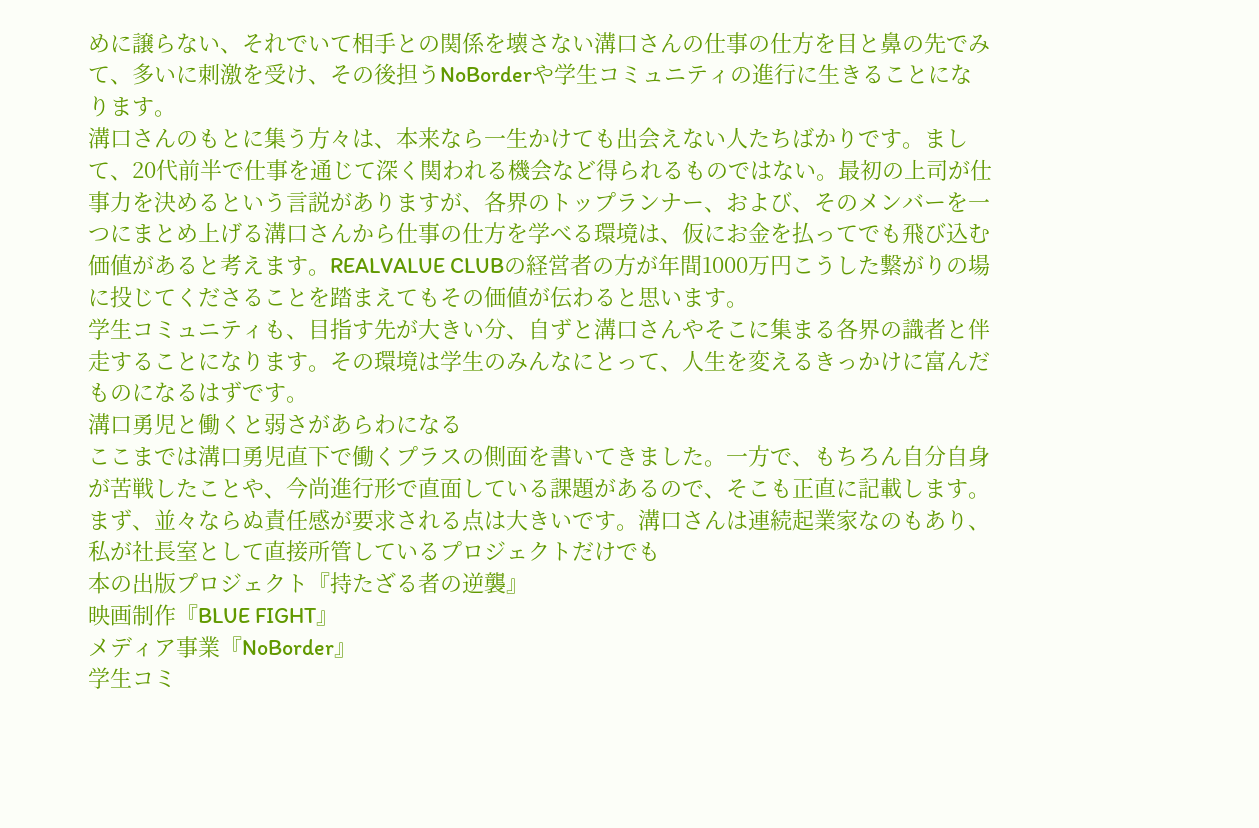めに譲らない、それでいて相手との関係を壊さない溝口さんの仕事の仕方を目と鼻の先でみて、多いに刺激を受け、その後担うNoBorderや学生コミュニティの進行に生きることになります。
溝口さんのもとに集う方々は、本来なら一生かけても出会えない人たちばかりです。まして、20代前半で仕事を通じて深く関われる機会など得られるものではない。最初の上司が仕事力を決めるという言説がありますが、各界のトップランナー、および、そのメンバーを一つにまとめ上げる溝口さんから仕事の仕方を学べる環境は、仮にお金を払ってでも飛び込む価値があると考えます。REALVALUE CLUBの経営者の方が年間1000万円こうした繋がりの場に投じてくださることを踏まえてもその価値が伝わると思います。
学生コミュニティも、目指す先が大きい分、自ずと溝口さんやそこに集まる各界の識者と伴走することになります。その環境は学生のみんなにとって、人生を変えるきっかけに富んだものになるはずです。
溝口勇児と働くと弱さがあらわになる
ここまでは溝口勇児直下で働くプラスの側面を書いてきました。一方で、もちろん自分自身が苦戦したことや、今尚進行形で直面している課題があるので、そこも正直に記載します。
まず、並々ならぬ責任感が要求される点は大きいです。溝口さんは連続起業家なのもあり、私が社長室として直接所管しているプロジェクトだけでも
本の出版プロジェクト『持たざる者の逆襲』
映画制作『BLUE FIGHT』
メディア事業『NoBorder』
学生コミ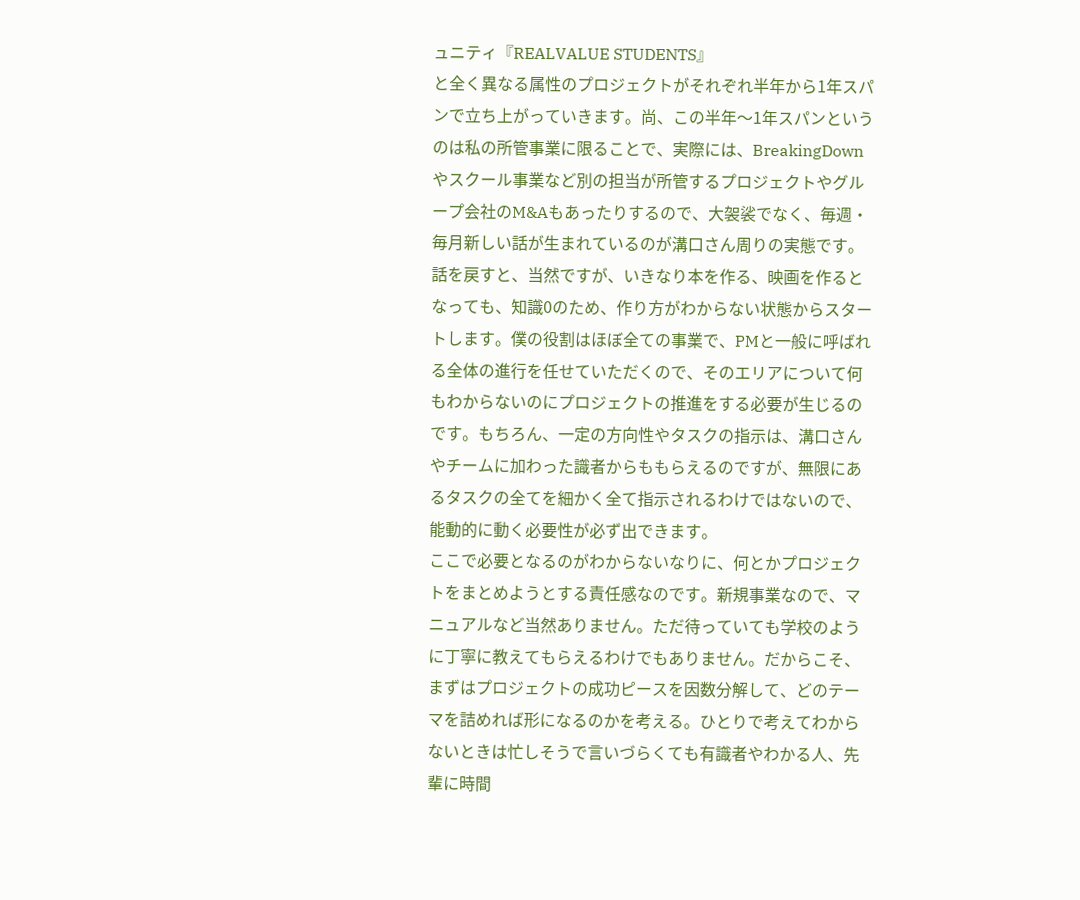ュニティ『REALVALUE STUDENTS』
と全く異なる属性のプロジェクトがそれぞれ半年から1年スパンで立ち上がっていきます。尚、この半年〜1年スパンというのは私の所管事業に限ることで、実際には、BreakingDownやスクール事業など別の担当が所管するプロジェクトやグループ会社のM&Aもあったりするので、大袈裟でなく、毎週・毎月新しい話が生まれているのが溝口さん周りの実態です。
話を戻すと、当然ですが、いきなり本を作る、映画を作るとなっても、知識0のため、作り方がわからない状態からスタートします。僕の役割はほぼ全ての事業で、PMと一般に呼ばれる全体の進行を任せていただくので、そのエリアについて何もわからないのにプロジェクトの推進をする必要が生じるのです。もちろん、一定の方向性やタスクの指示は、溝口さんやチームに加わった識者からももらえるのですが、無限にあるタスクの全てを細かく全て指示されるわけではないので、能動的に動く必要性が必ず出できます。
ここで必要となるのがわからないなりに、何とかプロジェクトをまとめようとする責任感なのです。新規事業なので、マニュアルなど当然ありません。ただ待っていても学校のように丁寧に教えてもらえるわけでもありません。だからこそ、まずはプロジェクトの成功ピースを因数分解して、どのテーマを詰めれば形になるのかを考える。ひとりで考えてわからないときは忙しそうで言いづらくても有識者やわかる人、先輩に時間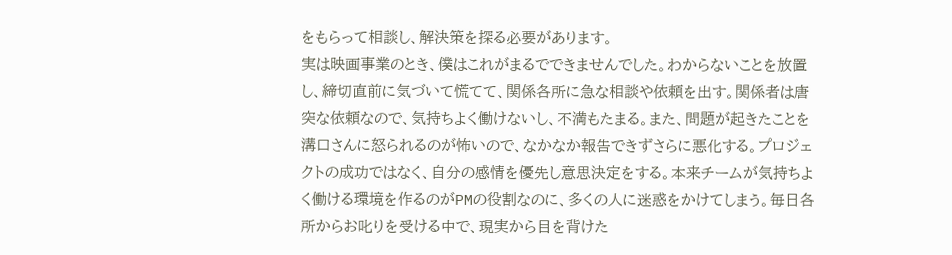をもらって相談し、解決策を探る必要があります。
実は映画事業のとき、僕はこれがまるでできませんでした。わからないことを放置し、締切直前に気づいて慌てて、関係各所に急な相談や依頼を出す。関係者は唐突な依頼なので、気持ちよく働けないし、不満もたまる。また、問題が起きたことを溝口さんに怒られるのが怖いので、なかなか報告できずさらに悪化する。プロジェクトの成功ではなく、自分の感情を優先し意思決定をする。本来チームが気持ちよく働ける環境を作るのがPMの役割なのに、多くの人に迷惑をかけてしまう。毎日各所からお叱りを受ける中で、現実から目を背けた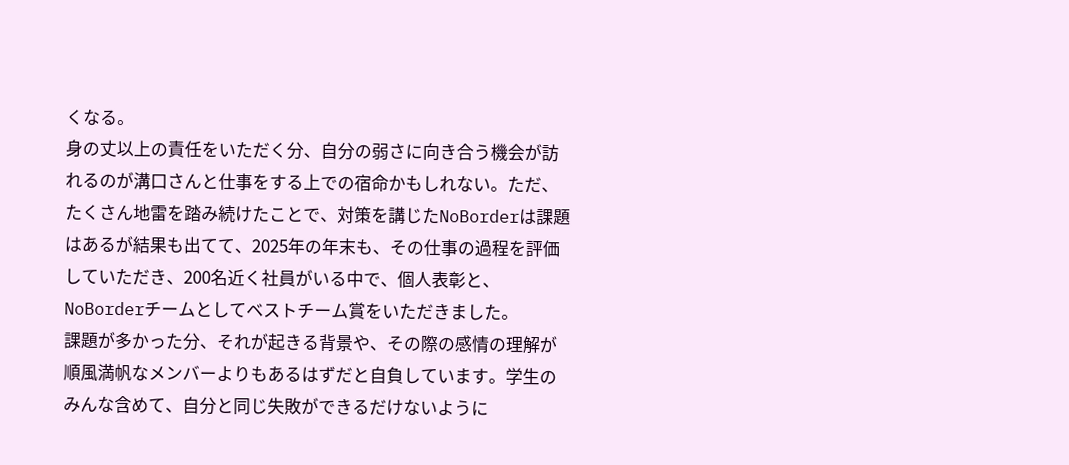くなる。
身の丈以上の責任をいただく分、自分の弱さに向き合う機会が訪れるのが溝口さんと仕事をする上での宿命かもしれない。ただ、たくさん地雷を踏み続けたことで、対策を講じたNoBorderは課題はあるが結果も出てて、2025年の年末も、その仕事の過程を評価していただき、200名近く社員がいる中で、個人表彰と、NoBorderチームとしてベストチーム賞をいただきました。
課題が多かった分、それが起きる背景や、その際の感情の理解が順風満帆なメンバーよりもあるはずだと自負しています。学生のみんな含めて、自分と同じ失敗ができるだけないように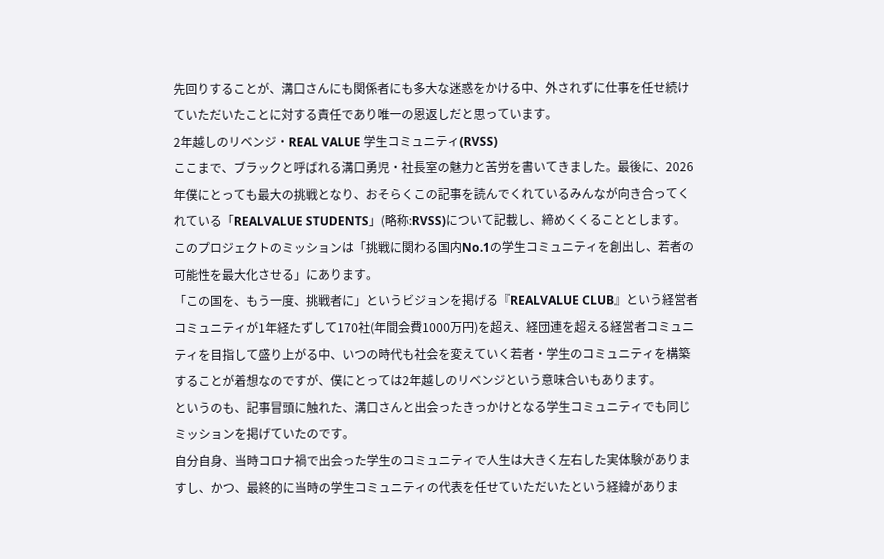先回りすることが、溝口さんにも関係者にも多大な迷惑をかける中、外されずに仕事を任せ続けていただいたことに対する責任であり唯一の恩返しだと思っています。
2年越しのリベンジ・REAL VALUE 学生コミュニティ(RVSS)
ここまで、ブラックと呼ばれる溝口勇児・社長室の魅力と苦労を書いてきました。最後に、2026年僕にとっても最大の挑戦となり、おそらくこの記事を読んでくれているみんなが向き合ってくれている「REALVALUE STUDENTS」(略称:RVSS)について記載し、締めくくることとします。
このプロジェクトのミッションは「挑戦に関わる国内No.1の学生コミュニティを創出し、若者の可能性を最大化させる」にあります。
「この国を、もう一度、挑戦者に」というビジョンを掲げる『REALVALUE CLUB』という経営者コミュニティが1年経たずして170社(年間会費1000万円)を超え、経団連を超える経営者コミュニティを目指して盛り上がる中、いつの時代も社会を変えていく若者・学生のコミュニティを構築することが着想なのですが、僕にとっては2年越しのリベンジという意味合いもあります。
というのも、記事冒頭に触れた、溝口さんと出会ったきっかけとなる学生コミュニティでも同じミッションを掲げていたのです。
自分自身、当時コロナ禍で出会った学生のコミュニティで人生は大きく左右した実体験がありますし、かつ、最終的に当時の学生コミュニティの代表を任せていただいたという経緯がありま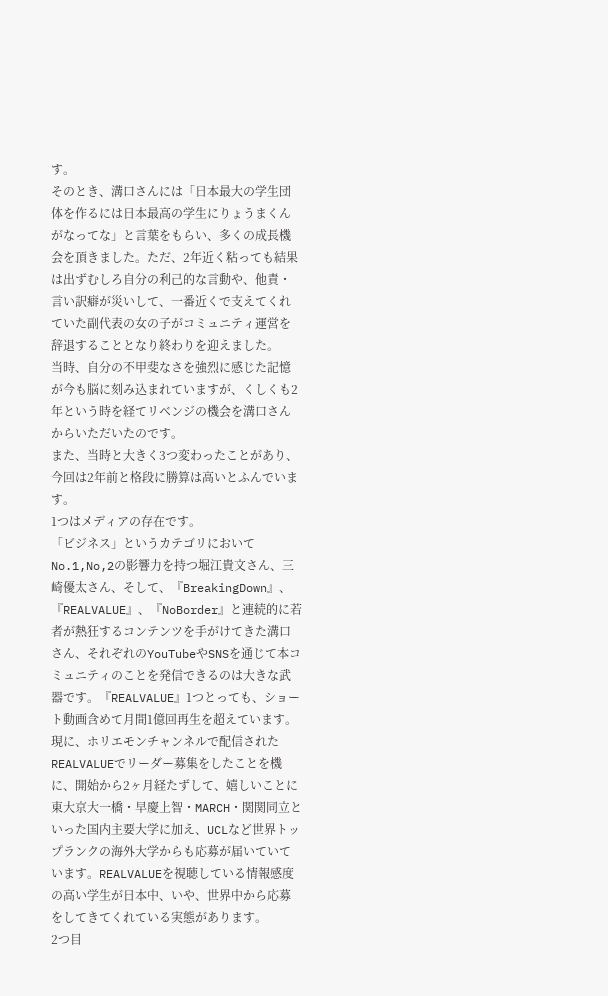す。
そのとき、溝口さんには「日本最大の学生団体を作るには日本最高の学生にりょうまくんがなってな」と言葉をもらい、多くの成長機会を頂きました。ただ、2年近く粘っても結果は出ずむしろ自分の利己的な言動や、他責・言い訳癖が災いして、一番近くで支えてくれていた副代表の女の子がコミュニティ運営を辞退することとなり終わりを迎えました。
当時、自分の不甲斐なさを強烈に感じた記憶が今も脳に刻み込まれていますが、くしくも2年という時を経てリベンジの機会を溝口さんからいただいたのです。
また、当時と大きく3つ変わったことがあり、今回は2年前と格段に勝算は高いとふんでいます。
1つはメディアの存在です。
「ビジネス」というカテゴリにおいてNo.1,No,2の影響力を持つ堀江貴文さん、三崎優太さん、そして、『BreakingDown』、『REALVALUE』、『NoBorder』と連続的に若者が熱狂するコンテンツを手がけてきた溝口さん、それぞれのYouTubeやSNSを通じて本コミュニティのことを発信できるのは大きな武器です。『REALVALUE』1つとっても、ショート動画含めて月間1億回再生を超えています。
現に、ホリエモンチャンネルで配信されたREALVALUEでリーダー募集をしたことを機に、開始から2ヶ月経たずして、嬉しいことに東大京大一橋・早慶上智・MARCH・関関同立といった国内主要大学に加え、UCLなど世界トップランクの海外大学からも応募が届いていています。REALVALUEを視聴している情報感度の高い学生が日本中、いや、世界中から応募をしてきてくれている実態があります。
2つ目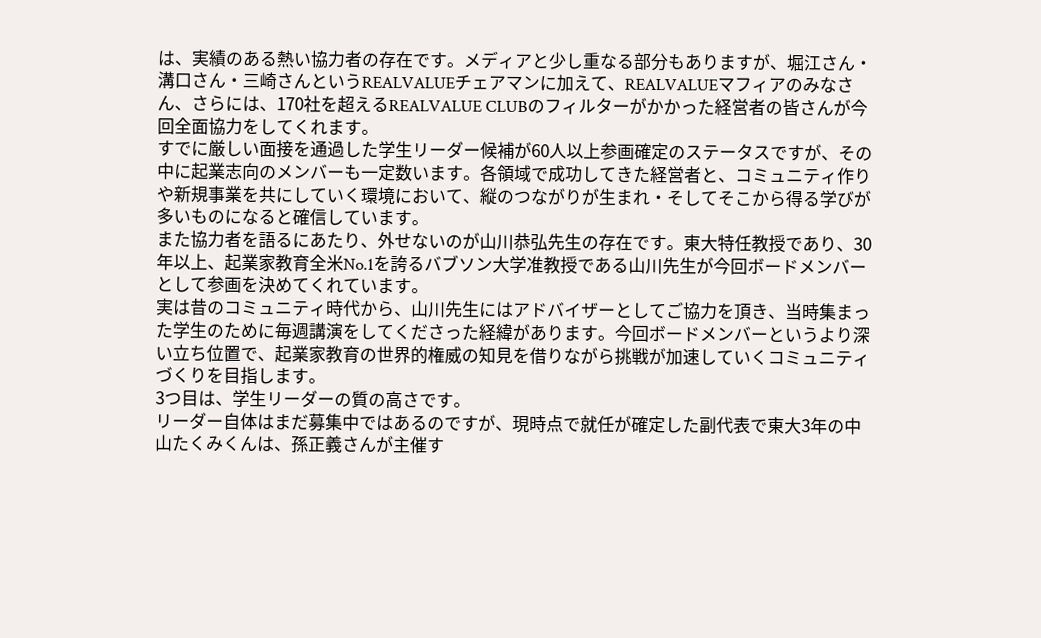は、実績のある熱い協力者の存在です。メディアと少し重なる部分もありますが、堀江さん・溝口さん・三崎さんというREALVALUEチェアマンに加えて、REALVALUEマフィアのみなさん、さらには、170社を超えるREALVALUE CLUBのフィルターがかかった経営者の皆さんが今回全面協力をしてくれます。
すでに厳しい面接を通過した学生リーダー候補が60人以上参画確定のステータスですが、その中に起業志向のメンバーも一定数います。各領域で成功してきた経営者と、コミュニティ作りや新規事業を共にしていく環境において、縦のつながりが生まれ・そしてそこから得る学びが多いものになると確信しています。
また協力者を語るにあたり、外せないのが山川恭弘先生の存在です。東大特任教授であり、30年以上、起業家教育全米No.1を誇るバブソン大学准教授である山川先生が今回ボードメンバーとして参画を決めてくれています。
実は昔のコミュニティ時代から、山川先生にはアドバイザーとしてご協力を頂き、当時集まった学生のために毎週講演をしてくださった経緯があります。今回ボードメンバーというより深い立ち位置で、起業家教育の世界的権威の知見を借りながら挑戦が加速していくコミュニティづくりを目指します。
3つ目は、学生リーダーの質の高さです。
リーダー自体はまだ募集中ではあるのですが、現時点で就任が確定した副代表で東大3年の中山たくみくんは、孫正義さんが主催す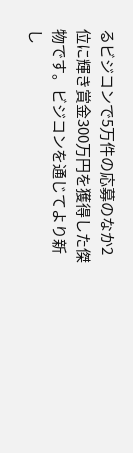るビジコンで5万件の応募のなか2位に輝き賞金300万円を獲得した傑物です。ビジコンを通じてより新し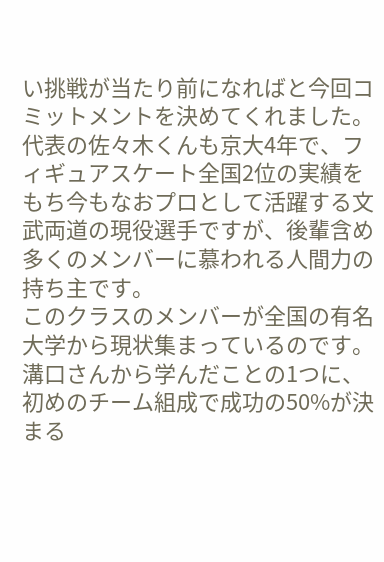い挑戦が当たり前になればと今回コミットメントを決めてくれました。
代表の佐々木くんも京大4年で、フィギュアスケート全国2位の実績をもち今もなおプロとして活躍する文武両道の現役選手ですが、後輩含め多くのメンバーに慕われる人間力の持ち主です。
このクラスのメンバーが全国の有名大学から現状集まっているのです。溝口さんから学んだことの1つに、初めのチーム組成で成功の50%が決まる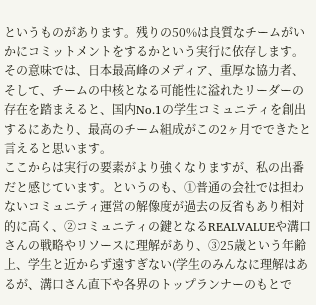というものがあります。残りの50%は良質なチームがいかにコミットメントをするかという実行に依存します。
その意味では、日本最高峰のメディア、重厚な協力者、そして、チームの中核となる可能性に溢れたリーダーの存在を踏まえると、国内No.1の学生コミュニティを創出するにあたり、最高のチーム組成がこの2ヶ月でできたと言えると思います。
ここからは実行の要素がより強くなりますが、私の出番だと感じています。というのも、①普通の会社では担わないコミュニティ運営の解像度が過去の反省もあり相対的に高く、②コミュニティの鍵となるREALVALUEや溝口さんの戦略やリソースに理解があり、③25歳という年齢上、学生と近からず遠すぎない(学生のみんなに理解はあるが、溝口さん直下や各界のトップランナーのもとで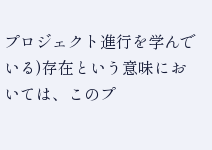プロジェクト進行を学んでいる)存在という意味においては、このプ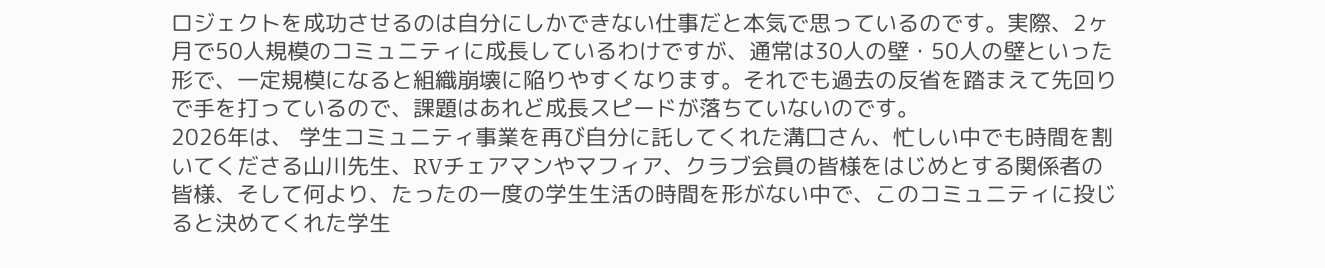ロジェクトを成功させるのは自分にしかできない仕事だと本気で思っているのです。実際、2ヶ月で50人規模のコミュニティに成長しているわけですが、通常は30人の壁・50人の壁といった形で、一定規模になると組織崩壊に陥りやすくなります。それでも過去の反省を踏まえて先回りで手を打っているので、課題はあれど成長スピードが落ちていないのです。
2026年は、 学生コミュニティ事業を再び自分に託してくれた溝口さん、忙しい中でも時間を割いてくださる山川先生、RVチェアマンやマフィア、クラブ会員の皆様をはじめとする関係者の皆様、そして何より、たったの一度の学生生活の時間を形がない中で、このコミュニティに投じると決めてくれた学生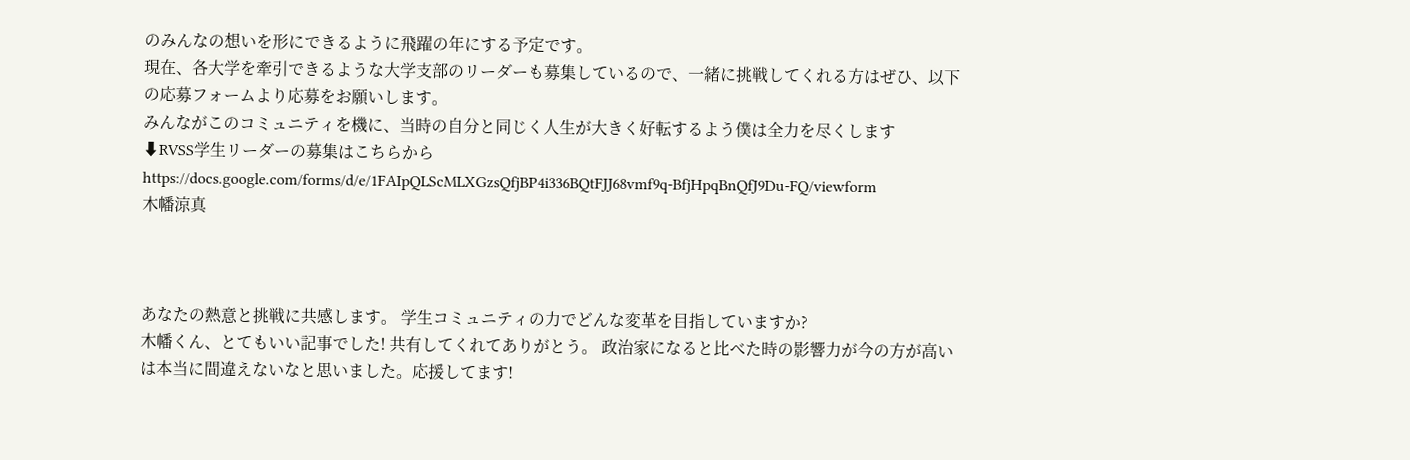のみんなの想いを形にできるように飛躍の年にする予定です。
現在、各大学を牽引できるような大学支部のリーダーも募集しているので、一緒に挑戦してくれる方はぜひ、以下の応募フォームより応募をお願いします。
みんながこのコミュニティを機に、当時の自分と同じく人生が大きく好転するよう僕は全力を尽くします
⬇RVSS学生リーダーの募集はこちらから
https://docs.google.com/forms/d/e/1FAIpQLScMLXGzsQfjBP4i336BQtFJJ68vmf9q-BfjHpqBnQfJ9Du-FQ/viewform
木幡涼真



あなたの熱意と挑戦に共感します。 学生コミュニティの力でどんな変革を目指していますか?
木幡くん、とてもいい記事でした! 共有してくれてありがとう。 政治家になると比べた時の影響力が今の方が高いは本当に間違えないなと思いました。応援してます!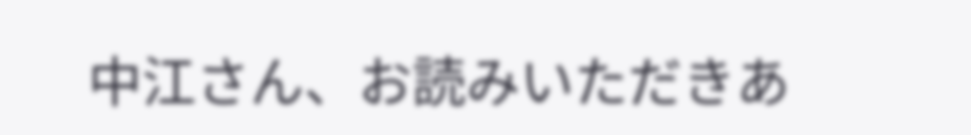中江さん、お読みいただきあ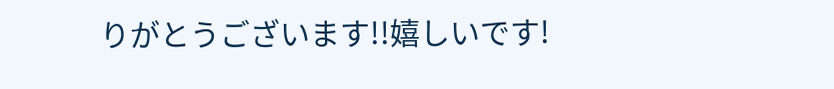りがとうございます!!嬉しいです!